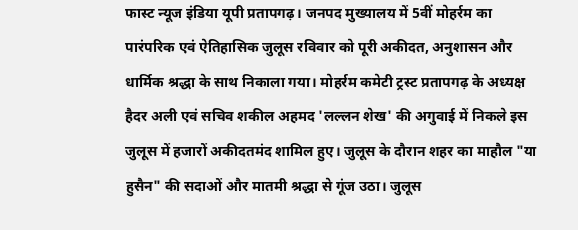फास्ट न्यूज इंडिया यूपी प्रतापगढ़। जनपद मुख्यालय में 5वीं मोहर्रम का पारंपरिक एवं ऐतिहासिक जुलूस रविवार को पूरी अकीदत, अनुशासन और धार्मिक श्रद्धा के साथ निकाला गया। मोहर्रम कमेटी ट्रस्ट प्रतापगढ़ के अध्यक्ष हैदर अली एवं सचिव शकील अहमद 'लल्लन शेख' की अगुवाई में निकले इस जुलूस में हजारों अकीदतमंद शामिल हुए। जुलूस के दौरान शहर का माहौल "या हुसैन" की सदाओं और मातमी श्रद्धा से गूंज उठा। जुलूस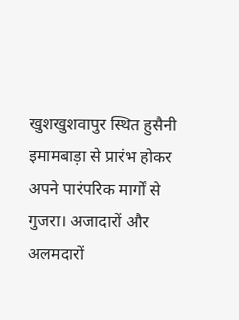खुशखुशवापुर स्थित हुसैनी इमामबाड़ा से प्रारंभ होकर अपने पारंपरिक मार्गों से गुजरा। अजादारों और अलमदारों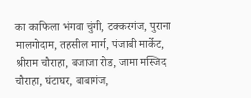का काफिला भंगवा चुंगी, टक्करगंज, पुराना मालगोदाम, तहसील मार्ग, पंजाबी मार्केट, श्रीराम चौराहा, बजाजा रोड, जामा मस्जिद चौराहा, घंटाघर, बाबागंज,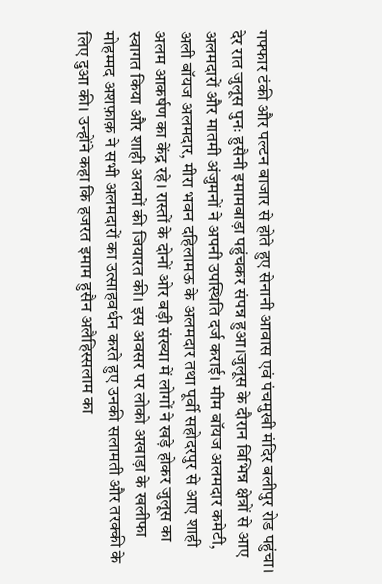गफ्फार टंकी और पल्टन बाजार से होते हुए सेनानी आवास एवं पंचमुखी मंदिर बलीपुर रोड पहुंचा। देर रात जुलूस पुनः हुसैनी इमामबाड़ा पहुंचकर संपन्न हुआ।जुलूस के दौरान विभिन्न क्षेत्रों से आए अलमदारों और मातमी अंजुमनों ने अपनी उपस्थिति दर्ज कराई। मीम बॉयज अलमदार कमेटी, अली बॉयज अलमदार, मीरा भवन दहिलामऊ के अलमदार तथा पूर्वी सहोदरपुर से आए शाही अलम आकर्षण का केंद्र रहे। रास्तों के दोनों ओर बड़ी संख्या में लोगों ने खड़े होकर जुलूस का स्वागत किया और शाही अलमों की जियारत की। इस अवसर पर लोको अखाड़ा के खलीफा मोहम्मद अशफ़ाक़ ने सभी अलमदारों का उत्साहवर्धन करते हुए उनकी सलामती और तरक्की के लिए दुआ की। उन्होंने कहा कि हजरत इमाम हुसैन अलैहिस्सलाम का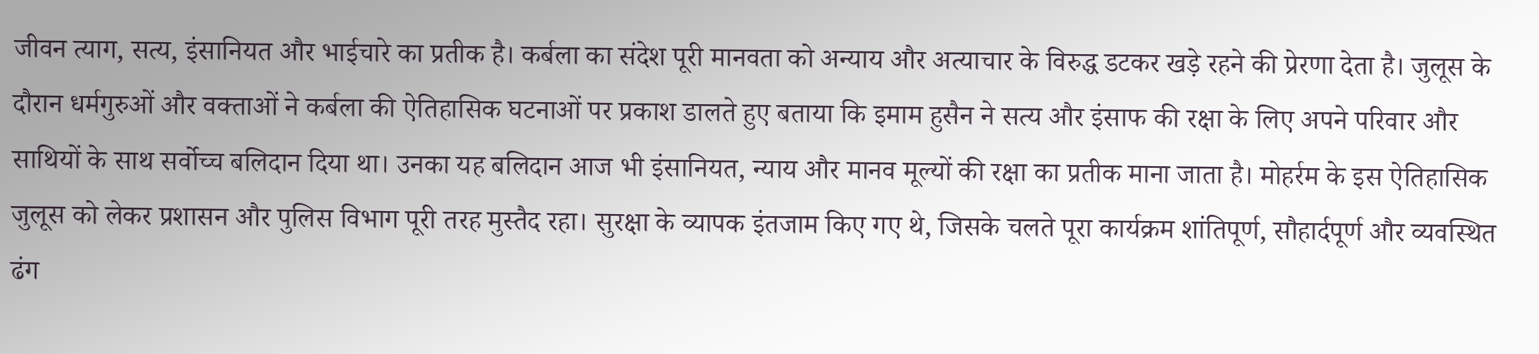जीवन त्याग, सत्य, इंसानियत और भाईचारे का प्रतीक है। कर्बला का संदेश पूरी मानवता को अन्याय और अत्याचार के विरुद्ध डटकर खड़े रहने की प्रेरणा देता है। जुलूस के दौरान धर्मगुरुओं और वक्ताओं ने कर्बला की ऐतिहासिक घटनाओं पर प्रकाश डालते हुए बताया कि इमाम हुसैन ने सत्य और इंसाफ की रक्षा के लिए अपने परिवार और साथियों के साथ सर्वोच्च बलिदान दिया था। उनका यह बलिदान आज भी इंसानियत, न्याय और मानव मूल्यों की रक्षा का प्रतीक माना जाता है। मोहर्रम के इस ऐतिहासिक जुलूस को लेकर प्रशासन और पुलिस विभाग पूरी तरह मुस्तैद रहा। सुरक्षा के व्यापक इंतजाम किए गए थे, जिसके चलते पूरा कार्यक्रम शांतिपूर्ण, सौहार्दपूर्ण और व्यवस्थित ढंग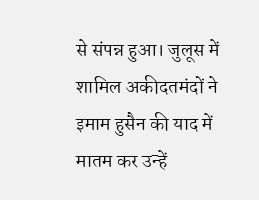से संपन्न हुआ। जुलूस में शामिल अकीदतमंदों ने इमाम हुसैन की याद में मातम कर उन्हें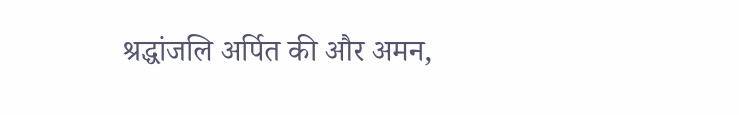श्रद्धांजलि अर्पित की और अमन,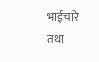भाईचारे तथा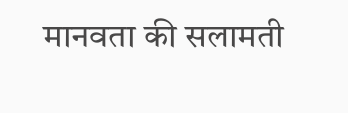मानवता की सलामती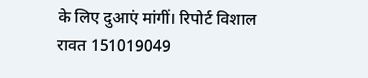के लिए दुआएं मांगीं। रिपोर्ट विशाल रावत 151019049